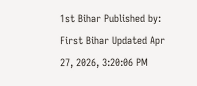1st Bihar Published by: First Bihar Updated Apr 27, 2026, 3:20:06 PM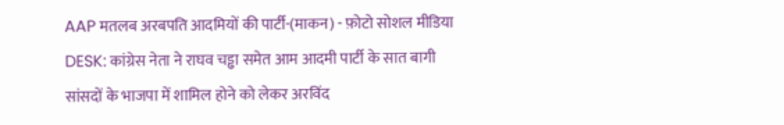AAP मतलब अरबपति आदमियों की पार्टी-(माकन) - फ़ोटो सोशल मीडिया
DESK: कांग्रेस नेता ने राघव चड्ढा समेत आम आदमी पार्टी के सात बागी सांसदों के भाजपा में शामिल होने को लेकर अरविंद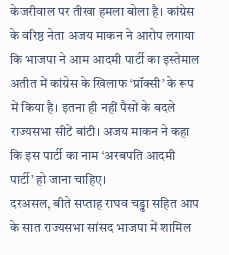केजरीवाल पर तीखा हमला बोला है। कांग्रेस के वरिष्ठ नेता अजय माकन ने आरोप लगाया कि भाजपा ने आम आदमी पार्टी का इस्तेमाल अतीत में कांग्रेस के खिलाफ ‘प्रॉक्सी’ के रूप में किया है। इतना ही नहीं पैसों के बदले राज्यसभा सीटें बांटी। अजय माकन ने कहा कि इस पार्टी का नाम ‘अरबपति आदमी पार्टी’ हो जाना चाहिए।
दरअसल, बीते सप्ताह राघव चड्ढा सहित आप के सात राज्यसभा सांसद भाजपा में शामिल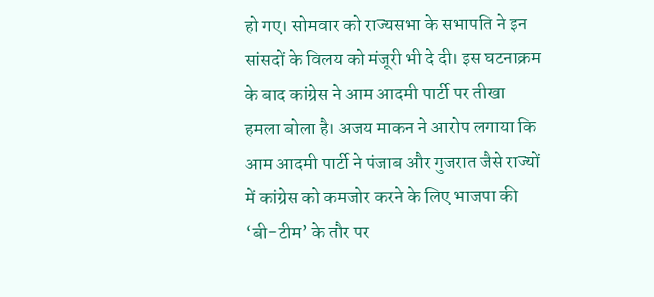हो गए। सोमवार को राज्यसभा के सभापति ने इन सांसदों के विलय को मंजूरी भी दे दी। इस घटनाक्रम के बाद कांग्रेस ने आम आदमी पार्टी पर तीखा हमला बोला है। अजय माकन ने आरोप लगाया कि आम आदमी पार्टी ने पंजाब और गुजरात जैसे राज्यों में कांग्रेस को कमजोर करने के लिए भाजपा की ‘बी-टीम’ के तौर पर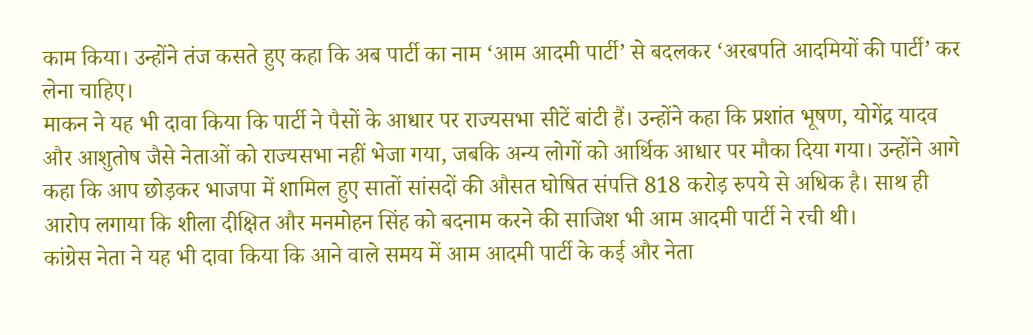काम किया। उन्होंने तंज कसते हुए कहा कि अब पार्टी का नाम ‘आम आदमी पार्टी’ से बदलकर ‘अरबपति आदमियों की पार्टी’ कर लेना चाहिए।
माकन ने यह भी दावा किया कि पार्टी ने पैसों के आधार पर राज्यसभा सीटें बांटी हैं। उन्होंने कहा कि प्रशांत भूषण, योगेंद्र यादव और आशुतोष जैसे नेताओं को राज्यसभा नहीं भेजा गया, जबकि अन्य लोगों को आर्थिक आधार पर मौका दिया गया। उन्होंने आगे कहा कि आप छोड़कर भाजपा में शामिल हुए सातों सांसदों की औसत घोषित संपत्ति 818 करोड़ रुपये से अधिक है। साथ ही आरोप लगाया कि शीला दीक्षित और मनमोहन सिंह को बदनाम करने की साजिश भी आम आदमी पार्टी ने रची थी।
कांग्रेस नेता ने यह भी दावा किया कि आने वाले समय में आम आदमी पार्टी के कई और नेता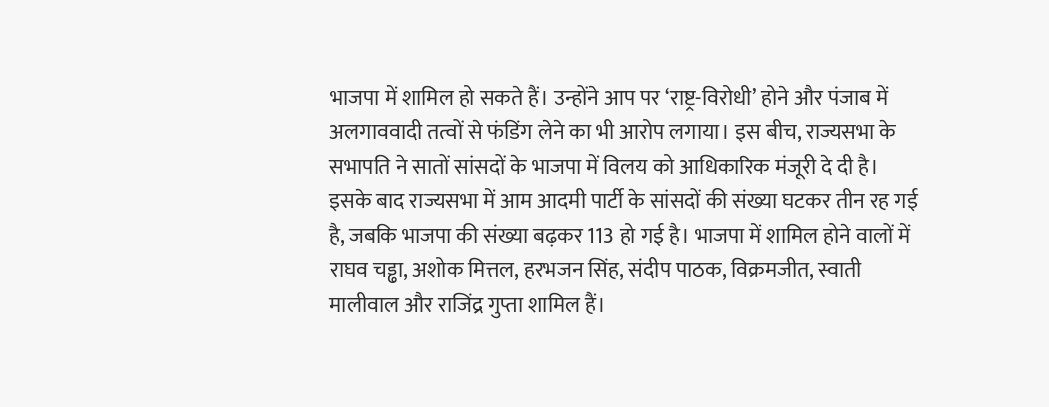भाजपा में शामिल हो सकते हैं। उन्होंने आप पर ‘राष्ट्र-विरोधी’ होने और पंजाब में अलगाववादी तत्वों से फंडिंग लेने का भी आरोप लगाया। इस बीच, राज्यसभा के सभापति ने सातों सांसदों के भाजपा में विलय को आधिकारिक मंजूरी दे दी है। इसके बाद राज्यसभा में आम आदमी पार्टी के सांसदों की संख्या घटकर तीन रह गई है, जबकि भाजपा की संख्या बढ़कर 113 हो गई है। भाजपा में शामिल होने वालों में राघव चड्ढा, अशोक मित्तल, हरभजन सिंह, संदीप पाठक, विक्रमजीत, स्वाती मालीवाल और राजिंद्र गुप्ता शामिल हैं।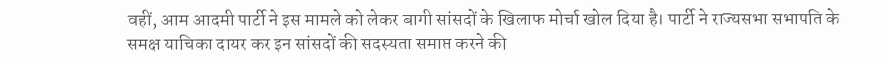वहीं, आम आदमी पार्टी ने इस मामले को लेकर बागी सांसदों के खिलाफ मोर्चा खोल दिया है। पार्टी ने राज्यसभा सभापति के समक्ष याचिका दायर कर इन सांसदों की सदस्यता समाप्त करने की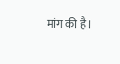मांग की है।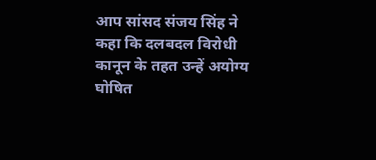आप सांसद संजय सिंह ने कहा कि दलबदल विरोधी कानून के तहत उन्हें अयोग्य घोषित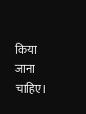किया जाना चाहिए।